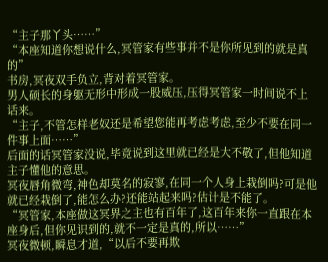“主子那丫头……”
“本座知道你想说什么,冥管家有些事并不是你所见到的就是真的”
书房,冥夜双手负立,背对着冥管家。
男人硕长的身躯无形中形成一股威压,压得冥管家一时间说不上话来。
“主子,不管怎样老奴还是希望您能再考虑考虑,至少不要在同一件事上面……”
后面的话冥管家没说,毕竟说到这里就已经是大不敬了,但他知道主子懂他的意思。
冥夜唇角微弯,神色却莫名的寂寥,在同一个人身上栽倒吗?可是他就已经栽倒了,能怎么办?还能站起来吗?估计是不能了。
“冥管家,本座做这冥界之主也有百年了,这百年来你一直跟在本座身后,但你见识到的,就不一定是真的,所以……”
冥夜微顿,瞬息才道,“以后不要再欺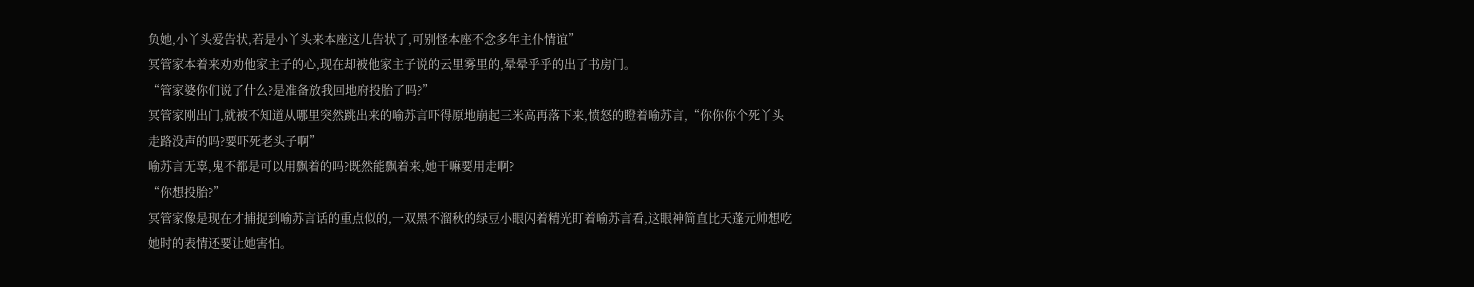负她,小丫头爱告状,若是小丫头来本座这儿告状了,可别怪本座不念多年主仆情谊”
冥管家本着来劝劝他家主子的心,现在却被他家主子说的云里雾里的,晕晕乎乎的出了书房门。
“管家婆你们说了什么?是准备放我回地府投胎了吗?”
冥管家刚出门,就被不知道从哪里突然跳出来的喻苏言吓得原地崩起三米高再落下来,愤怒的瞪着喻苏言,“你你你个死丫头走路没声的吗?要吓死老头子啊”
喻苏言无辜,鬼不都是可以用飘着的吗?既然能飘着来,她干嘛要用走啊?
“你想投胎?”
冥管家像是现在才捕捉到喻苏言话的重点似的,一双黑不溜秋的绿豆小眼闪着精光盯着喻苏言看,这眼神简直比天蓬元帅想吃她时的表情还要让她害怕。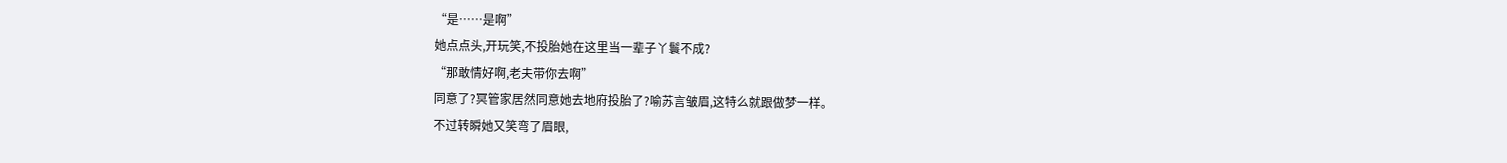“是……是啊”
她点点头,开玩笑,不投胎她在这里当一辈子丫鬟不成?
“那敢情好啊,老夫带你去啊”
同意了?冥管家居然同意她去地府投胎了?喻苏言皱眉,这特么就跟做梦一样。
不过转瞬她又笑弯了眉眼,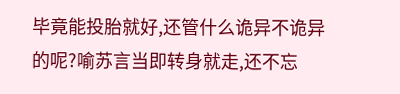毕竟能投胎就好,还管什么诡异不诡异的呢?喻苏言当即转身就走,还不忘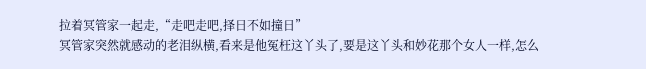拉着冥管家一起走,“走吧走吧,择日不如撞日”
冥管家突然就感动的老泪纵横,看来是他冤枉这丫头了,要是这丫头和妙花那个女人一样,怎么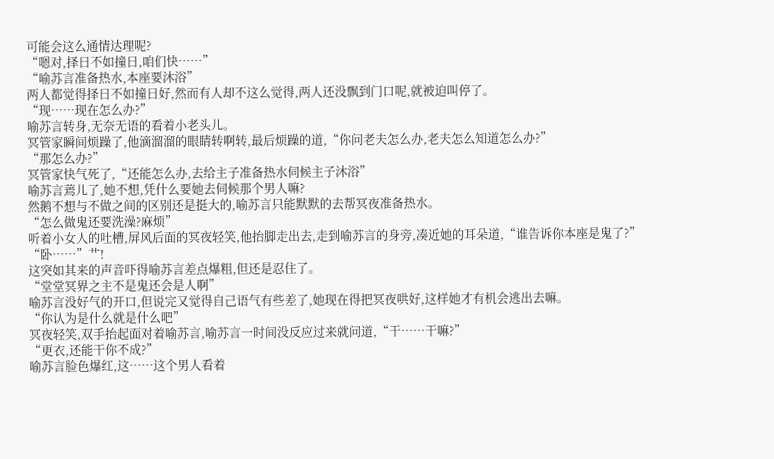可能会这么通情达理呢?
“嗯对,择日不如撞日,咱们快……”
“喻苏言准备热水,本座要沐浴”
两人都觉得择日不如撞日好,然而有人却不这么觉得,两人还没飘到门口呢,就被迫叫停了。
“现……现在怎么办?”
喻苏言转身,无奈无语的看着小老头儿。
冥管家瞬间烦躁了,他滴溜溜的眼睛转啊转,最后烦躁的道,“你问老夫怎么办,老夫怎么知道怎么办?”
“那怎么办?”
冥管家快气死了,“还能怎么办,去给主子准备热水伺候主子沐浴”
喻苏言蔫儿了,她不想,凭什么要她去伺候那个男人嘛?
然鹅不想与不做之间的区别还是挺大的,喻苏言只能默默的去帮冥夜准备热水。
“怎么做鬼还要洗澡?麻烦”
听着小女人的吐槽,屏风后面的冥夜轻笑,他抬脚走出去,走到喻苏言的身旁,凑近她的耳朵道,“谁告诉你本座是鬼了?”
“卧……”艹!
这突如其来的声音吓得喻苏言差点爆粗,但还是忍住了。
“堂堂冥界之主不是鬼还会是人啊”
喻苏言没好气的开口,但说完又觉得自己语气有些差了,她现在得把冥夜哄好,这样她才有机会逃出去嘛。
“你认为是什么就是什么吧”
冥夜轻笑,双手抬起面对着喻苏言,喻苏言一时间没反应过来就问道,“干……干嘛?”
“更衣,还能干你不成?”
喻苏言脸色爆红,这……这个男人看着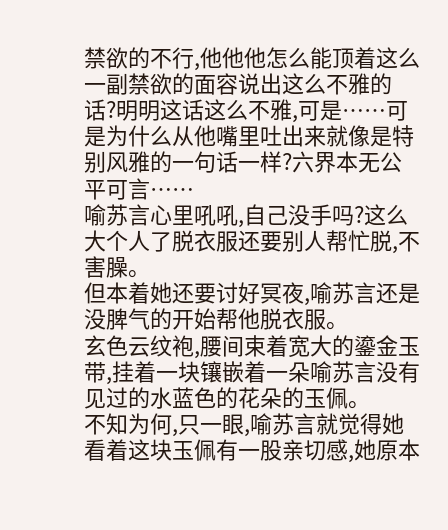禁欲的不行,他他他怎么能顶着这么一副禁欲的面容说出这么不雅的话?明明这话这么不雅,可是……可是为什么从他嘴里吐出来就像是特别风雅的一句话一样?六界本无公平可言……
喻苏言心里吼吼,自己没手吗?这么大个人了脱衣服还要别人帮忙脱,不害臊。
但本着她还要讨好冥夜,喻苏言还是没脾气的开始帮他脱衣服。
玄色云纹袍,腰间束着宽大的鎏金玉带,挂着一块镶嵌着一朵喻苏言没有见过的水蓝色的花朵的玉佩。
不知为何,只一眼,喻苏言就觉得她看着这块玉佩有一股亲切感,她原本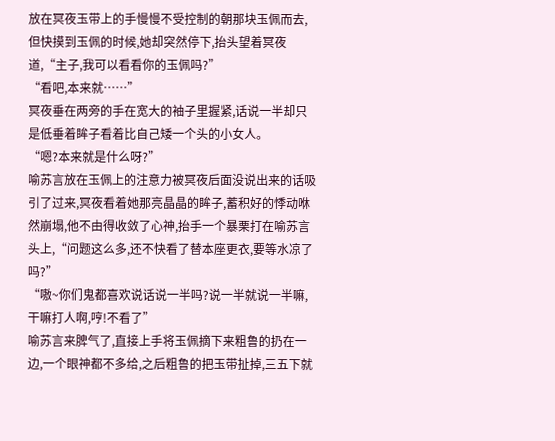放在冥夜玉带上的手慢慢不受控制的朝那块玉佩而去,但快摸到玉佩的时候,她却突然停下,抬头望着冥夜道,“主子,我可以看看你的玉佩吗?”
“看吧,本来就……”
冥夜垂在两旁的手在宽大的袖子里握紧,话说一半却只是低垂着眸子看着比自己矮一个头的小女人。
“嗯?本来就是什么呀?”
喻苏言放在玉佩上的注意力被冥夜后面没说出来的话吸引了过来,冥夜看着她那亮晶晶的眸子,蓄积好的悸动咻然崩塌,他不由得收敛了心神,抬手一个暴栗打在喻苏言头上,“问题这么多,还不快看了替本座更衣,要等水凉了吗?”
“嗷~你们鬼都喜欢说话说一半吗?说一半就说一半嘛,干嘛打人啊,哼!不看了”
喻苏言来脾气了,直接上手将玉佩摘下来粗鲁的扔在一边,一个眼神都不多给,之后粗鲁的把玉带扯掉,三五下就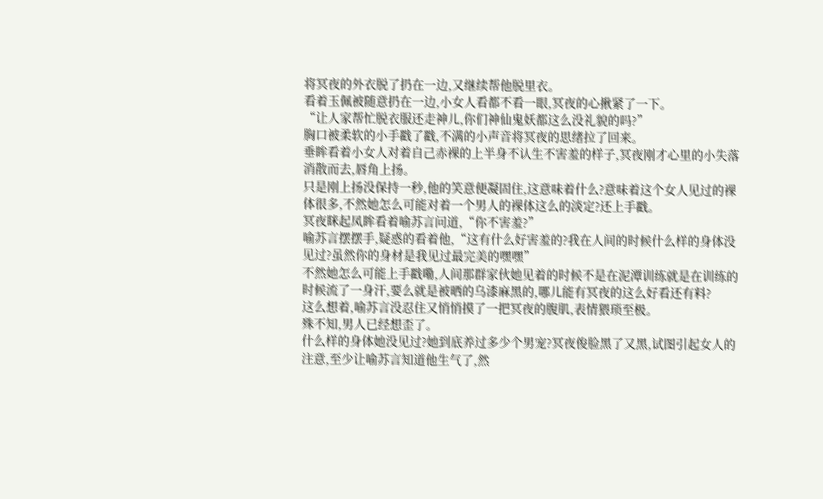将冥夜的外衣脱了扔在一边,又继续帮他脱里衣。
看着玉佩被随意扔在一边,小女人看都不看一眼,冥夜的心揪紧了一下。
“让人家帮忙脱衣服还走神儿,你们神仙鬼妖都这么没礼貌的吗?”
胸口被柔软的小手戳了戳,不满的小声音将冥夜的思绪拉了回来。
垂眸看着小女人对着自己赤裸的上半身不认生不害羞的样子,冥夜刚才心里的小失落消散而去,唇角上扬。
只是刚上扬没保持一秒,他的笑意便凝固住,这意味着什么?意味着这个女人见过的裸体很多,不然她怎么可能对着一个男人的裸体这么的淡定?还上手戳。
冥夜眯起凤眸看着喻苏言问道,“你不害羞?”
喻苏言摆摆手,疑惑的看着他,“这有什么好害羞的?我在人间的时候什么样的身体没见过?虽然你的身材是我见过最完美的嘿嘿”
不然她怎么可能上手戳嘞,人间那群家伙她见着的时候不是在泥潭训练就是在训练的时候流了一身汗,要么就是被晒的乌漆麻黑的,哪儿能有冥夜的这么好看还有料?
这么想着,喻苏言没忍住又悄悄摸了一把冥夜的腹肌,表情猥琐至极。
殊不知,男人已经想歪了。
什么样的身体她没见过?她到底养过多少个男宠?冥夜俊脸黑了又黑,试图引起女人的注意,至少让喻苏言知道他生气了,然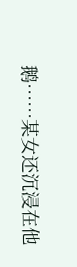鹅……某女还沉浸在他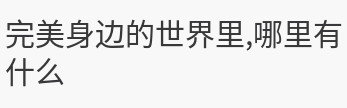完美身边的世界里,哪里有什么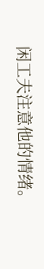闲工夫注意他的情绪。